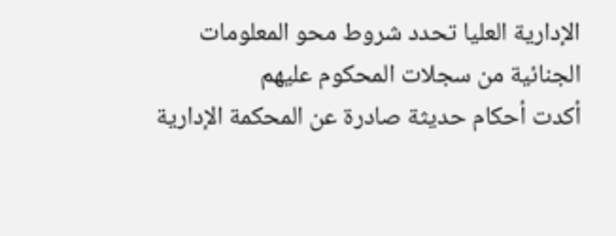الإدارية العليا تحدد شروط محو المعلومات الجنائية من سجلات المحكوم عليهم
أكدت أحكام حديثة صادرة عن المحكمة الإدارية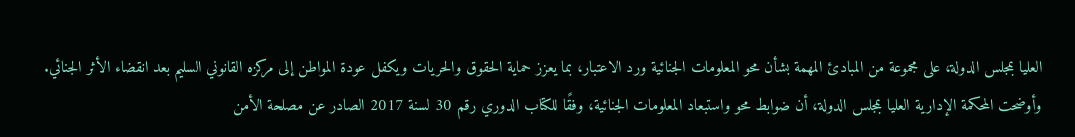العليا بمجلس الدولة، على مجموعة من المبادئ المهمة بشأن محو المعلومات الجنائية ورد الاعتبار، بما يعزز حماية الحقوق والحريات ويكفل عودة المواطن إلى مركزه القانوني السليم بعد انقضاء الأثر الجنائي.
وأوضحت المحكمة الإدارية العليا بمجلس الدولة، أن ضوابط محو واستبعاد المعلومات الجنائية، وفقًا للكتاب الدوري رقم 30 لسنة 2017 الصادر عن مصلحة الأمن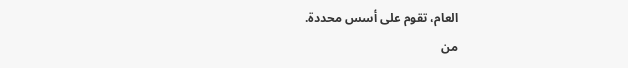العام، تقوم على أسس محددة.
من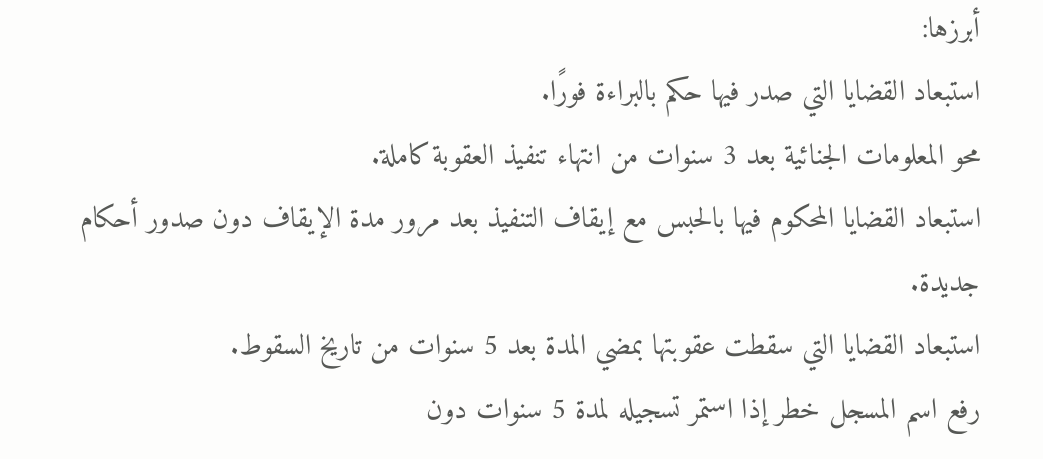أبرزها:
استبعاد القضايا التي صدر فيها حكم بالبراءة فورًا.
محو المعلومات الجنائية بعد 3 سنوات من انتهاء تنفيذ العقوبة كاملة.
استبعاد القضايا المحكوم فيها بالحبس مع إيقاف التنفيذ بعد مرور مدة الإيقاف دون صدور أحكام جديدة.
استبعاد القضايا التي سقطت عقوبتها بمضي المدة بعد 5 سنوات من تاريخ السقوط.
رفع اسم المسجل خطر إذا استمر تسجيله لمدة 5 سنوات دون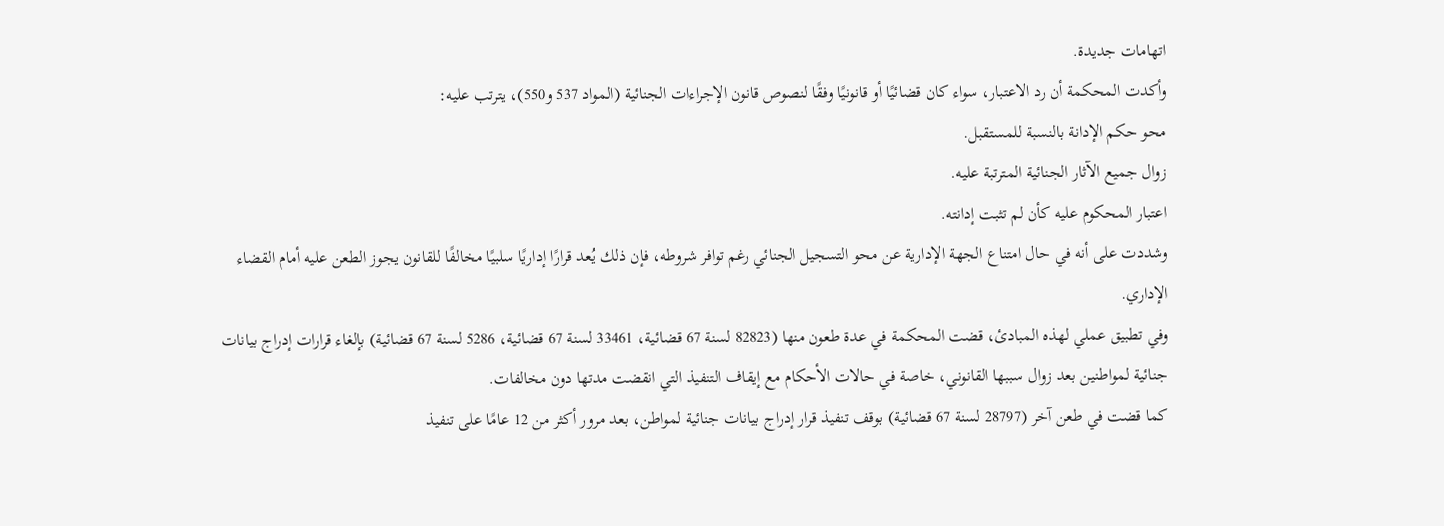اتهامات جديدة.
وأكدت المحكمة أن رد الاعتبار، سواء كان قضائيًا أو قانونيًا وفقًا لنصوص قانون الإجراءات الجنائية (المواد 537 و550)، يترتب عليه:
محو حكم الإدانة بالنسبة للمستقبل.
زوال جميع الآثار الجنائية المترتبة عليه.
اعتبار المحكوم عليه كأن لم تثبت إدانته.
وشددت على أنه في حال امتناع الجهة الإدارية عن محو التسجيل الجنائي رغم توافر شروطه، فإن ذلك يُعد قرارًا إداريًا سلبيًا مخالفًا للقانون يجوز الطعن عليه أمام القضاء الإداري.
وفي تطبيق عملي لهذه المبادئ، قضت المحكمة في عدة طعون منها (82823 لسنة 67 قضائية، 33461 لسنة 67 قضائية، 5286 لسنة 67 قضائية) بإلغاء قرارات إدراج بيانات جنائية لمواطنين بعد زوال سببها القانوني، خاصة في حالات الأحكام مع إيقاف التنفيذ التي انقضت مدتها دون مخالفات.
كما قضت في طعن آخر (28797 لسنة 67 قضائية) بوقف تنفيذ قرار إدراج بيانات جنائية لمواطن، بعد مرور أكثر من 12 عامًا على تنفيذ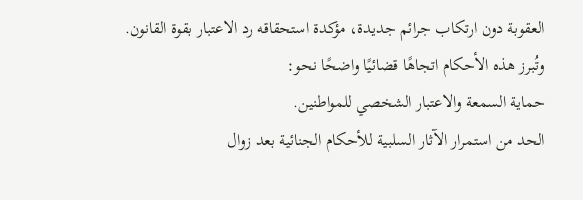العقوبة دون ارتكاب جرائم جديدة، مؤكدة استحقاقه رد الاعتبار بقوة القانون.
وتُبرز هذه الأحكام اتجاهًا قضائيًا واضحًا نحو:
حماية السمعة والاعتبار الشخصي للمواطنين.
الحد من استمرار الآثار السلبية للأحكام الجنائية بعد زوال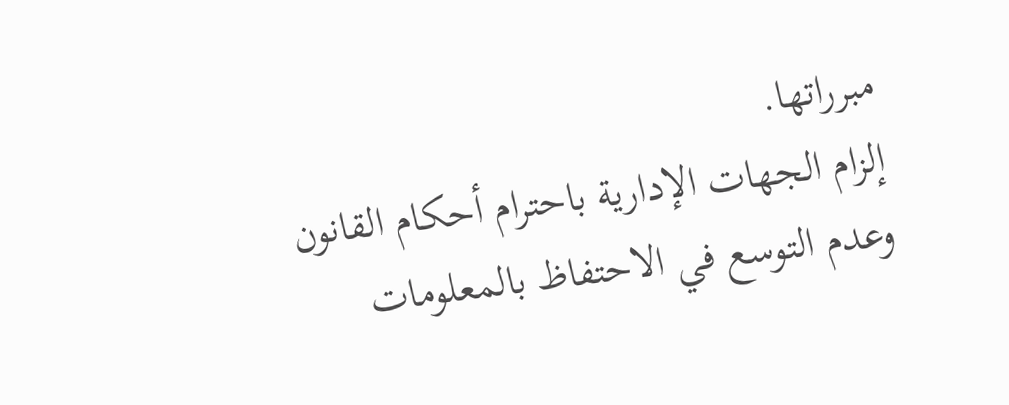مبرراتها.
إلزام الجهات الإدارية باحترام أحكام القانون وعدم التوسع في الاحتفاظ بالمعلومات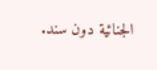الجنائية دون سند.